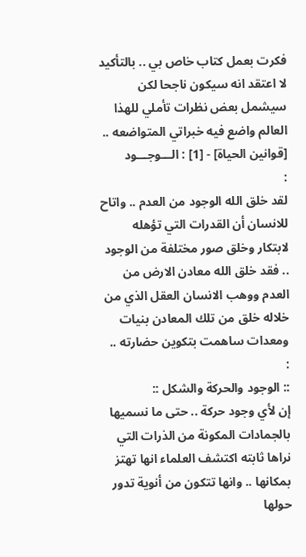فكرت بعمل كتاب خاص بي .. بالتأكيد لا اعتقد انه سيكون ناجحا لكن سيشمل بعض نظرات تأملي للهذا العالم واضع فيه خبراتي المتواضعه ..
[قوانين الحياة] - [1] : الـــوجـــود
:
لقد خلق الله الوجود من العدم .. واتاح للانسان أن القدرات التي تؤهله لابتكار وخلق صور مختلفة من الوجود .. فقد خلق الله معادن الارض من العدم ووهب الانسان العقل الذي من خلاله خلق من تلك المعادن بنيات ومعدات ساهمت بتكوين حضارته ..
:
:: الوجود والحركة والشكل ::
إن لأي وجود حركة .. حتى ما نسميها بالجمادات المكونة من الذرات التي نراها ثابته اكتشف العلماء انها تهتز بمكانها .. وانها تتكون من أنوية تدور حولها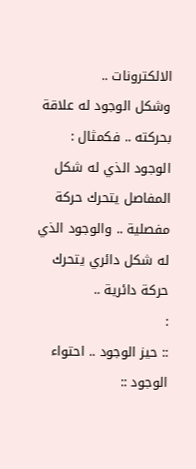الالكترونات ..
وشكل الوجود له علاقة بحركته .. فكمثال : الوجود الذي له شكل المفاصل يتحرك حركة مفصلية .. والوجود الذي له شكل دائري يتحرك حركة دائرية ..
:
:: حيز الوجود .. احتواء الوجود ::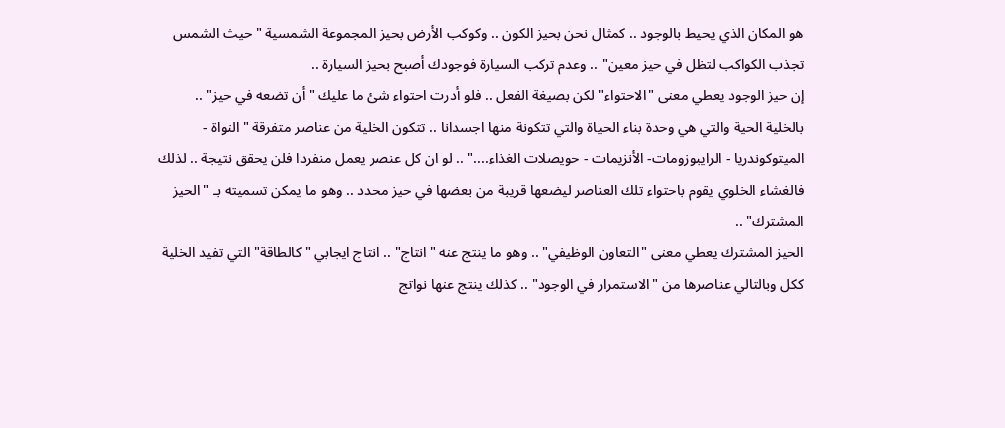هو المكان الذي يحيط بالوجود .. كمثال نحن بحيز الكون .. وكوكب الأرض بحيز المجموعة الشمسية "حيث الشمس تجذب الكواكب لتظل في حيز معين" .. وعدم تركب السيارة فوجودك أصبح بحيز السيارة ..
إن حيز الوجود يعطي معنى "الاحتواء" لكن بصيغة الفعل .. فلو أدرت احتواء شئ ما عليك "أن تضعه في حيز" ..
بالخلية الحية والتي هي وحدة بناء الحياة والتي تتكونة منها اجسدانا .. تتكون الخلية من عناصر متفرقة "النواة - الميتوكوندريا - الرايبوزومات- الأنزيمات - حويصلات الغذاء...." .. لو ان كل عنصر يعمل منفردا فلن يحقق نتيجة .. لذلك فالغشاء الخلوي يقوم باحتواء تلك العناصر ليضعها قريبة من بعضها في حيز محدد .. وهو ما يمكن تسميته بـ "الحيز المشترك" ..
الحيز المشترك يعطي معنى "التعاون الوظيفي" .. وهو ما ينتج عنه "انتاج" .. انتاج ايجابي "كالطاقة" التي تفيد الخلية ككل وبالتالي عناصرها من "الاستمرار في الوجود" .. كذلك ينتج عنها نواتج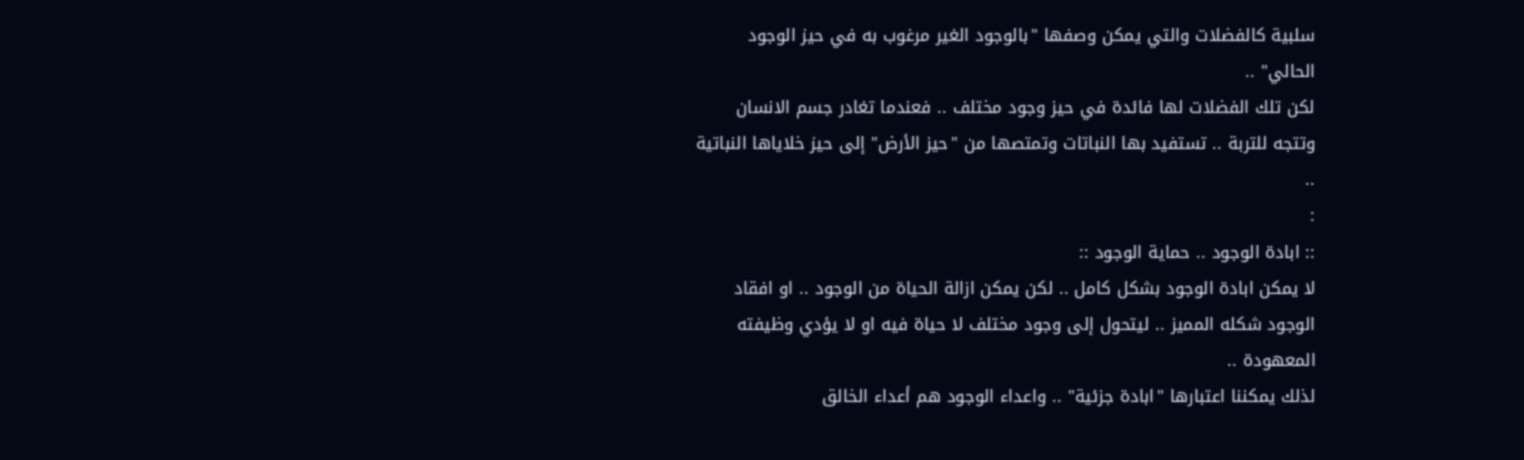سلبية كالفضلات والتي يمكن وصفها "بالوجود الغير مرغوب به في حيز الوجود الحالي" ..
لكن تلك الفضلات لها فائدة في حيز وجود مختلف .. فعندما تغادر جسم الانسان وتتجه للتربة .. تستفيد بها النباتات وتمتصها من "حيز الأرض" إلى حيز خلاياها النباتية ..
:
:: ابادة الوجود .. حماية الوجود ::
لا يمكن ابادة الوجود بشكل كامل .. لكن يمكن ازالة الحياة من الوجود .. او افقاد الوجود شكله المميز .. ليتحول إلى وجود مختلف لا حياة فيه او لا يؤدي وظيفته المعهودة ..
لذلك يمكننا اعتبارها "ابادة جزئية" .. واعداء الوجود هم أعداء الخالق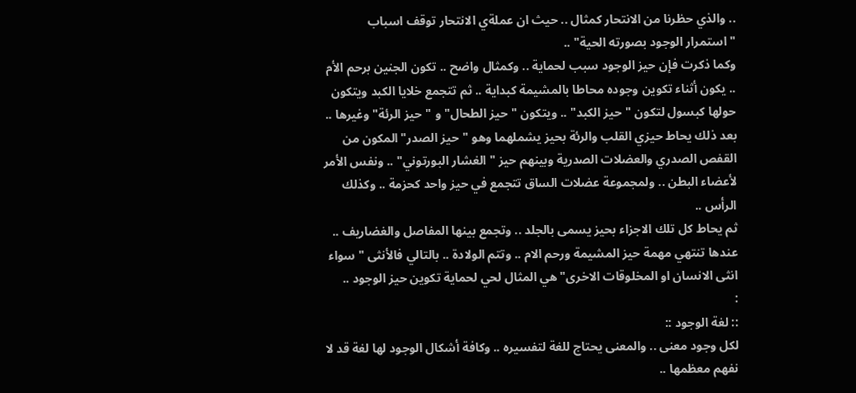.. والذي حظرنا من الانتحار كمثال .. حيث ان عملةي الانتحار توقف اسباب "استمرار الوجود بصورته الحية" ..
وكما ذكرت فإن حيز الوجود سبب لحماية .. وكمثال واضح .. تكون الجنين برحم الأم .. يكون أثناء تكوين وجوده محاطا بالمشيمة كبداية .. ثم تتجمع خلايا الكبد ويتكون حولها كبسول لتكون "حيز الكبد" .. ويتكون "حيز الطحال" و "حيز الرئة" وغيرها ..
بعد ذلك يحاط حيزي القلب والرئة بحيز يشملهما وهو "حيز الصدر" المكون من القفص الصدري والعضلات الصدرية وبينهم حيز "الغشار البورتوني" .. ونفس الأمر لأعضاء البطن .. ولمجموعة عضلات الساق تتجمع في حيز واحد كحزمة .. وكذلك الرأس ..
ثم يحاط كل تلك الاجزاء بحيز يسمى بالجلد .. وتجمع بينها المفاصل والغضاريف ..
عندها تنتهي مهمة حيز المشيمة ورحم الام .. وتتم الولادة .. بالتالي فالأنثى "سواء انثى الانسان او المخلوقات الاخرى" هي المثال لحي لحماية تكوين حيز الوجود ..
:
:: لغة الوجود ::
لكل وجود معنى .. والمعنى يحتاج للغة لتفسيره .. وكافة أشكال الوجود لها لغة قد لا نفهم معظمها ..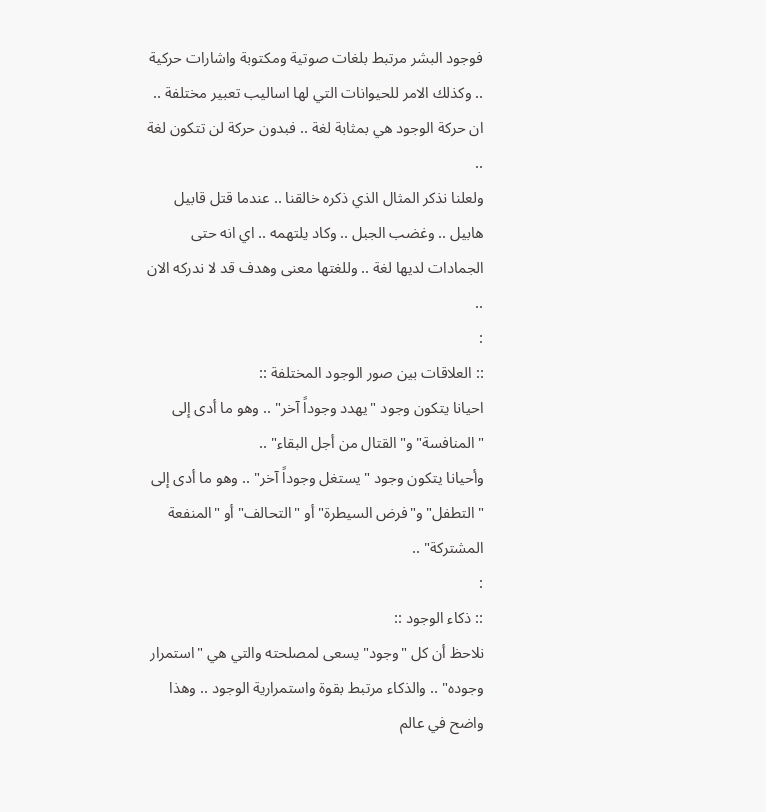فوجود البشر مرتبط بلغات صوتية ومكتوبة واشارات حركية .. وكذلك الامر للحيوانات التي لها اساليب تعبير مختلفة ..
ان حركة الوجود هي بمثابة لغة .. فبدون حركة لن تتكون لغة ..
ولعلنا نذكر المثال الذي ذكره خالقنا .. عندما قتل قابيل هابيل .. وغضب الجبل .. وكاد يلتهمه .. اي انه حتى الجمادات لديها لغة .. وللغتها معنى وهدف قد لا ندركه الان ..
:
:: العلاقات بين صور الوجود المختلفة ::
احيانا يتكون وجود "يهدد وجوداً آخر" .. وهو ما أدى إلى "المنافسة" و"القتال من أجل البقاء" ..
وأحيانا يتكون وجود "يستغل وجوداً آخر" .. وهو ما أدى إلى "التطفل" و"فرض السيطرة" أو "التحالف" أو "المنفعة المشتركة" ..
:
:: ذكاء الوجود ::
نلاحظ أن كل "وجود" يسعى لمصلحته والتي هي "استمرار وجوده" .. والذكاء مرتبط بقوة واستمرارية الوجود .. وهذا واضح في عالم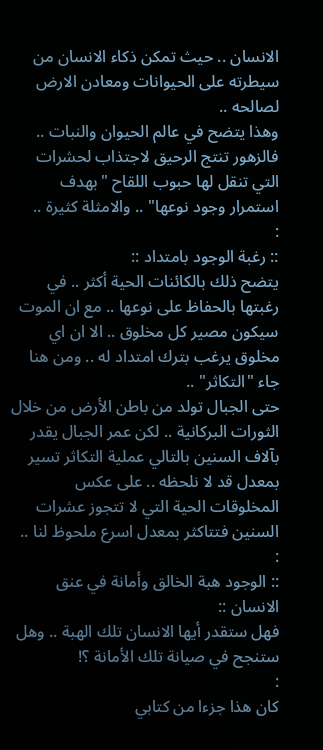الانسان .. حيث تمكن ذكاء الانسان من سيطرته على الحيوانات ومعادن الارض لصالحه ..
وهذا يتضح في عالم الحيوان والنبات .. فالزهور تنتج الرحيق لاجتذاب لحشرات التي تنقل لها حبوب اللقاح "بهدف استمرار وجود نوعها" .. والامثلة كثيرة ..
:
:: رغبة الوجود بامتداد ::
يتضح ذلك بالكائنات الحية أكثر .. في رغبتها بالحفاظ على نوعها .. مع ان الموت سيكون مصير كل مخلوق .. الا ان اي مخلوق يرغب بترك امتداد له .. ومن هنا جاء "التكاثر" ..
حتى الجبال تولد من باطن الأرض من خلال الثورات البركانية .. لكن عمر الجبال يقدر بآلاف السنين بالتالي عملية التكاثر تسير بمعدل قد لا نلحظه .. على عكس المخلوقات الحية التي لا تتجوز عشرات السنين فتتاكثر بمعدل اسرع ملحوظ لنا ..
:
:: الوجود هبة الخالق وأمانة في عنق الانسان ::
فهل ستقدر أيها الانسان تلك الهبة .. وهل ستنجح في صيانة تلك الأمانة ؟!
:
كان هذا جزءا من كتابي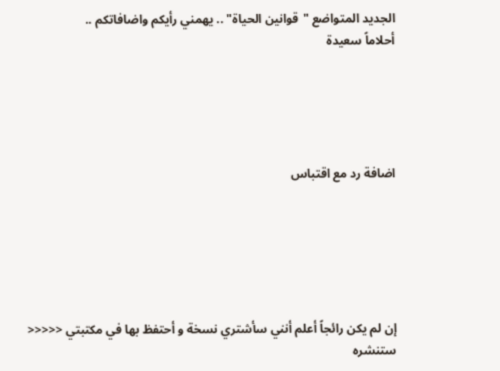الجديد المتواضع "قوانين الحياة" .. يهمني رأيكم واضافاتكم ..
أحلاماً سعيدة





اضافة رد مع اقتباس






إن لم يكن رائجاً أعلم أنني سأشتري نسخة و أحتفظ بها في مكتبتي <<<<< ستنشره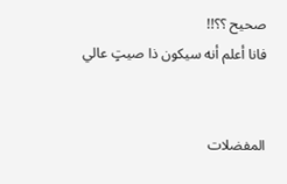صحيح ؟؟!!
فانا أعلم أنه سيكون ذا صيتٍ عالي


المفضلات